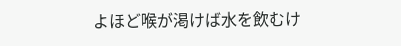よほど喉が渇けば水を飲むけ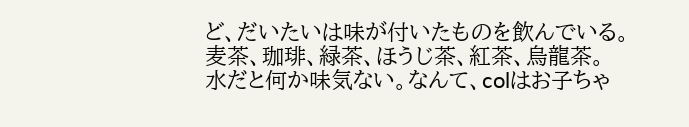ど、だいたいは味が付いたものを飲んでいる。
麦茶、珈琲、緑茶、ほうじ茶、紅茶、烏龍茶。
水だと何か味気ない。なんて、colはお子ちゃ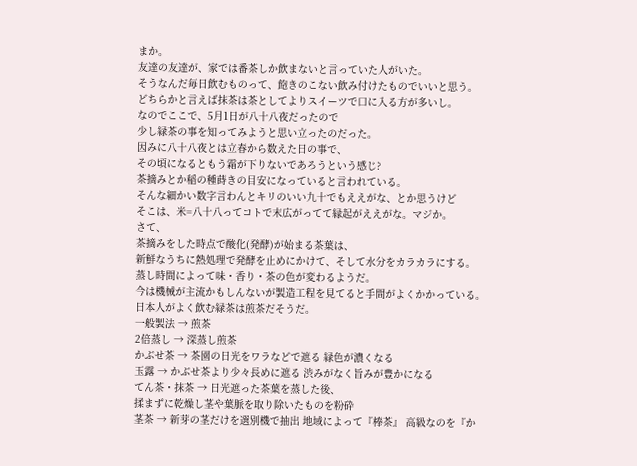まか。
友達の友達が、家では番茶しか飲まないと言っていた人がいた。
そうなんだ毎日飲むものって、飽きのこない飲み付けたものでいいと思う。
どちらかと言えば抹茶は茶としてよりスイーツで口に入る方が多いし。
なのでここで、5月1日が八十八夜だったので
少し緑茶の事を知ってみようと思い立ったのだった。
因みに八十八夜とは立春から数えた日の事で、
その頃になるともう霜が下りないであろうという感じ?
茶摘みとか稲の種蒔きの目安になっていると言われている。
そんな細かい数字言わんとキリのいい九十でもええがな、とか思うけど
そこは、米=八十八ってコトで末広がってて縁起がええがな。マジか。
さて、
茶摘みをした時点で酸化(発酵)が始まる茶葉は、
新鮮なうちに熱処理で発酵を止めにかけて、そして水分をカラカラにする。
蒸し時間によって味・香り・茶の色が変わるようだ。
今は機械が主流かもしんないが製造工程を見てると手間がよくかかっている。
日本人がよく飲む緑茶は煎茶だそうだ。
一般製法 → 煎茶
2倍蒸し → 深蒸し煎茶
かぶせ茶 → 茶園の日光をワラなどで遮る 緑色が濃くなる
玉露 → かぶせ茶より少々長めに遮る 渋みがなく旨みが豊かになる
てん茶・抹茶 → 日光遮った茶葉を蒸した後、
揉まずに乾燥し茎や葉脈を取り除いたものを粉砕
茎茶 → 新芽の茎だけを選別機で抽出 地域によって『棒茶』 高級なのを『か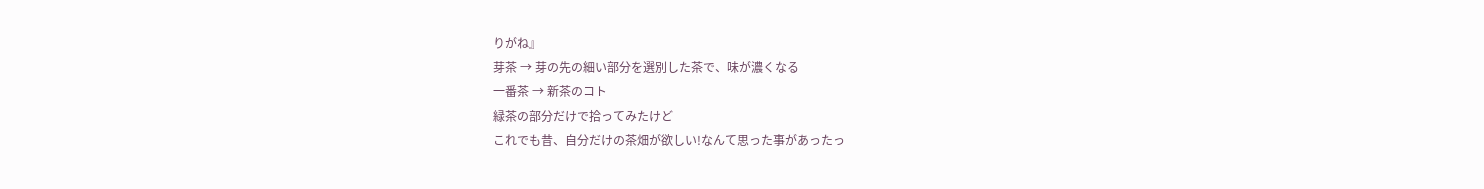りがね』
芽茶 → 芽の先の細い部分を選別した茶で、味が濃くなる
一番茶 → 新茶のコト
緑茶の部分だけで拾ってみたけど
これでも昔、自分だけの茶畑が欲しい!なんて思った事があったっ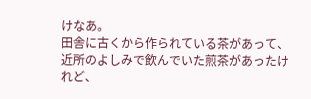けなあ。
田舎に古くから作られている茶があって、
近所のよしみで飲んでいた煎茶があったけれど、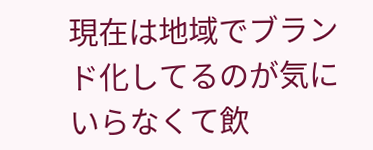現在は地域でブランド化してるのが気にいらなくて飲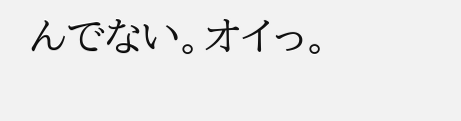んでない。オイっ。